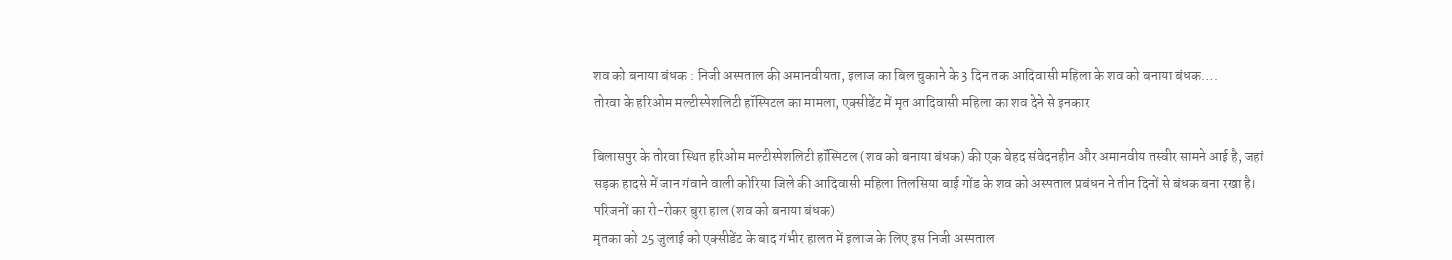शव को बनाया बंधक : निजी अस्पताल की अमानवीयता, इलाज का बिल चुकाने के 3 दिन तक आदिवासी महिला के शव को बनाया बंधक….
तोरवा के हरिओम मल्टीस्पेशलिटी हॉस्पिटल का मामला, एक्सीडेंट में मृत आदिवासी महिला का शव देने से इनकार

बिलासपुर के तोरवा स्थित हरिओम मल्टीस्पेशलिटी हॉस्पिटल (शव को बनाया बंधक) की एक बेहद संवेदनहीन और अमानवीय तस्वीर सामने आई है, जहां सड़क हादसे में जान गंवाने वाली कोरिया जिले की आदिवासी महिला तिलसिया बाई गोंड के शव को अस्पताल प्रबंधन ने तीन दिनों से बंधक बना रखा है।
परिजनों का रो-रोकर बुरा हाल (शव को बनाया बंधक)
मृतका को 25 जुलाई को एक्सीडेंट के बाद गंभीर हालत में इलाज के लिए इस निजी अस्पताल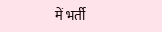में भर्ती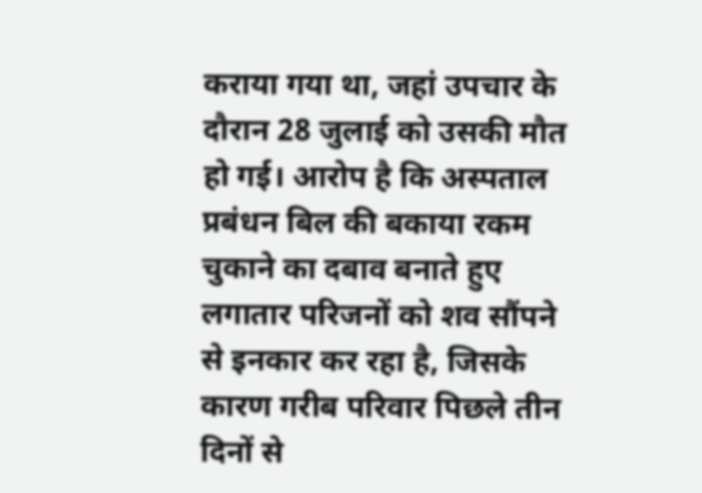कराया गया था, जहां उपचार के दौरान 28 जुलाई को उसकी मौत हो गई। आरोप है कि अस्पताल प्रबंधन बिल की बकाया रकम चुकाने का दबाव बनाते हुए लगातार परिजनों को शव सौंपने से इनकार कर रहा है, जिसके कारण गरीब परिवार पिछले तीन दिनों से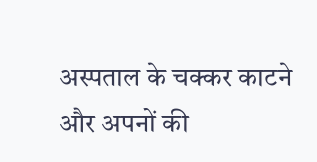अस्पताल के चक्कर काटने और अपनों की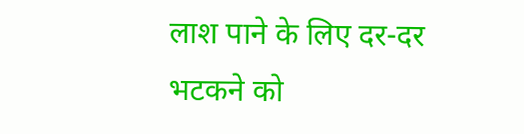लाश पाने के लिए दर-दर भटकने को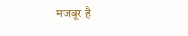मजबूर है